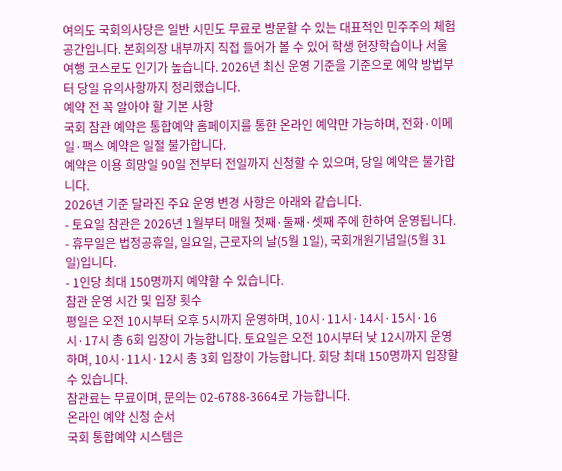여의도 국회의사당은 일반 시민도 무료로 방문할 수 있는 대표적인 민주주의 체험 공간입니다. 본회의장 내부까지 직접 들어가 볼 수 있어 학생 현장학습이나 서울 여행 코스로도 인기가 높습니다. 2026년 최신 운영 기준을 기준으로 예약 방법부터 당일 유의사항까지 정리했습니다.
예약 전 꼭 알아야 할 기본 사항
국회 참관 예약은 통합예약 홈페이지를 통한 온라인 예약만 가능하며, 전화·이메일·팩스 예약은 일절 불가합니다.
예약은 이용 희망일 90일 전부터 전일까지 신청할 수 있으며, 당일 예약은 불가합니다.
2026년 기준 달라진 주요 운영 변경 사항은 아래와 같습니다.
- 토요일 참관은 2026년 1월부터 매월 첫째·둘째·셋째 주에 한하여 운영됩니다.
- 휴무일은 법정공휴일, 일요일, 근로자의 날(5월 1일), 국회개원기념일(5월 31일)입니다.
- 1인당 최대 150명까지 예약할 수 있습니다.
참관 운영 시간 및 입장 횟수
평일은 오전 10시부터 오후 5시까지 운영하며, 10시·11시·14시·15시·16시·17시 총 6회 입장이 가능합니다. 토요일은 오전 10시부터 낮 12시까지 운영하며, 10시·11시·12시 총 3회 입장이 가능합니다. 회당 최대 150명까지 입장할 수 있습니다.
참관료는 무료이며, 문의는 02-6788-3664로 가능합니다.
온라인 예약 신청 순서
국회 통합예약 시스템은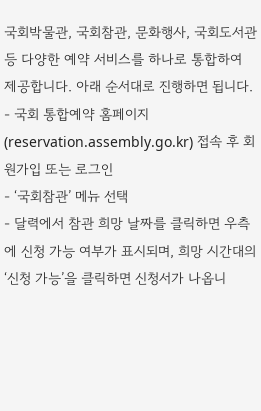국회박물관, 국회참관, 문화행사, 국회도서관 등 다양한 예약 서비스를 하나로 통합하여 제공합니다. 아래 순서대로 진행하면 됩니다.
- 국회 통합예약 홈페이지(reservation.assembly.go.kr) 접속 후 회원가입 또는 로그인
- ‘국회참관’ 메뉴 선택
- 달력에서 참관 희망 날짜를 클릭하면 우측에 신청 가능 여부가 표시되며, 희망 시간대의 ‘신청 가능’을 클릭하면 신청서가 나옵니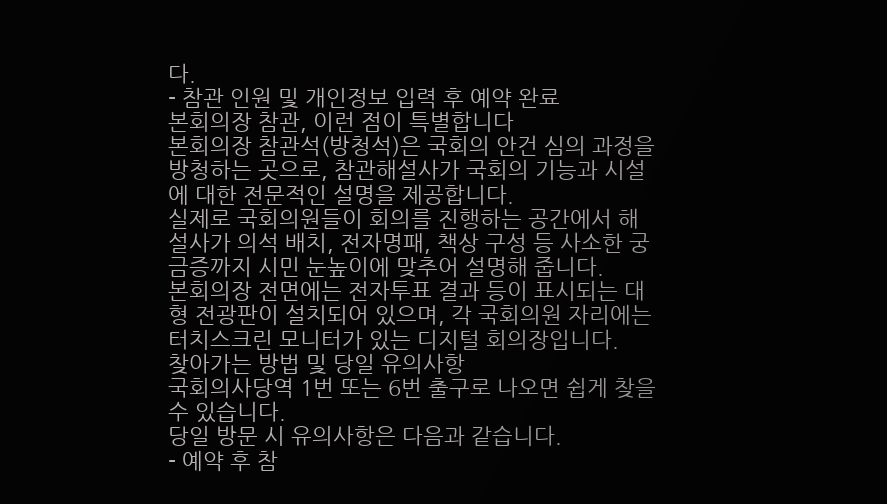다.
- 참관 인원 및 개인정보 입력 후 예약 완료
본회의장 참관, 이런 점이 특별합니다
본회의장 참관석(방청석)은 국회의 안건 심의 과정을 방청하는 곳으로, 참관해설사가 국회의 기능과 시설에 대한 전문적인 설명을 제공합니다.
실제로 국회의원들이 회의를 진행하는 공간에서 해설사가 의석 배치, 전자명패, 책상 구성 등 사소한 궁금증까지 시민 눈높이에 맞추어 설명해 줍니다.
본회의장 전면에는 전자투표 결과 등이 표시되는 대형 전광판이 설치되어 있으며, 각 국회의원 자리에는 터치스크린 모니터가 있는 디지털 회의장입니다.
찾아가는 방법 및 당일 유의사항
국회의사당역 1번 또는 6번 출구로 나오면 쉽게 찾을 수 있습니다.
당일 방문 시 유의사항은 다음과 같습니다.
- 예약 후 참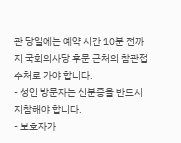관 당일에는 예약 시간 10분 전까지 국회의사당 후문 근처의 참관접수처로 가야 합니다.
- 성인 방문자는 신분증을 반드시 지참해야 합니다.
- 보호자가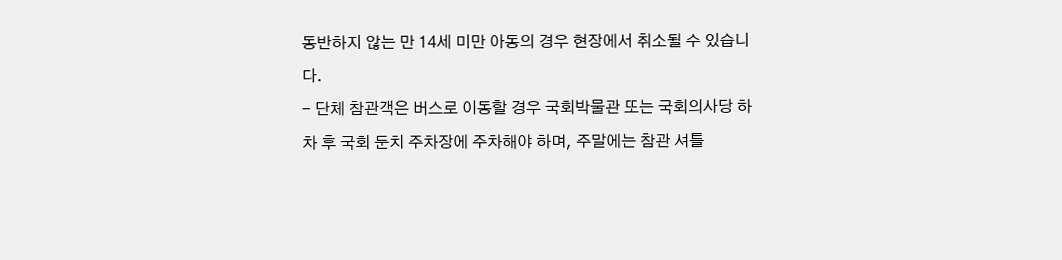동반하지 않는 만 14세 미만 아동의 경우 현장에서 취소될 수 있습니다.
- 단체 참관객은 버스로 이동할 경우 국회박물관 또는 국회의사당 하차 후 국회 둔치 주차장에 주차해야 하며, 주말에는 참관 셔틀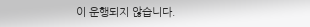이 운행되지 않습니다.